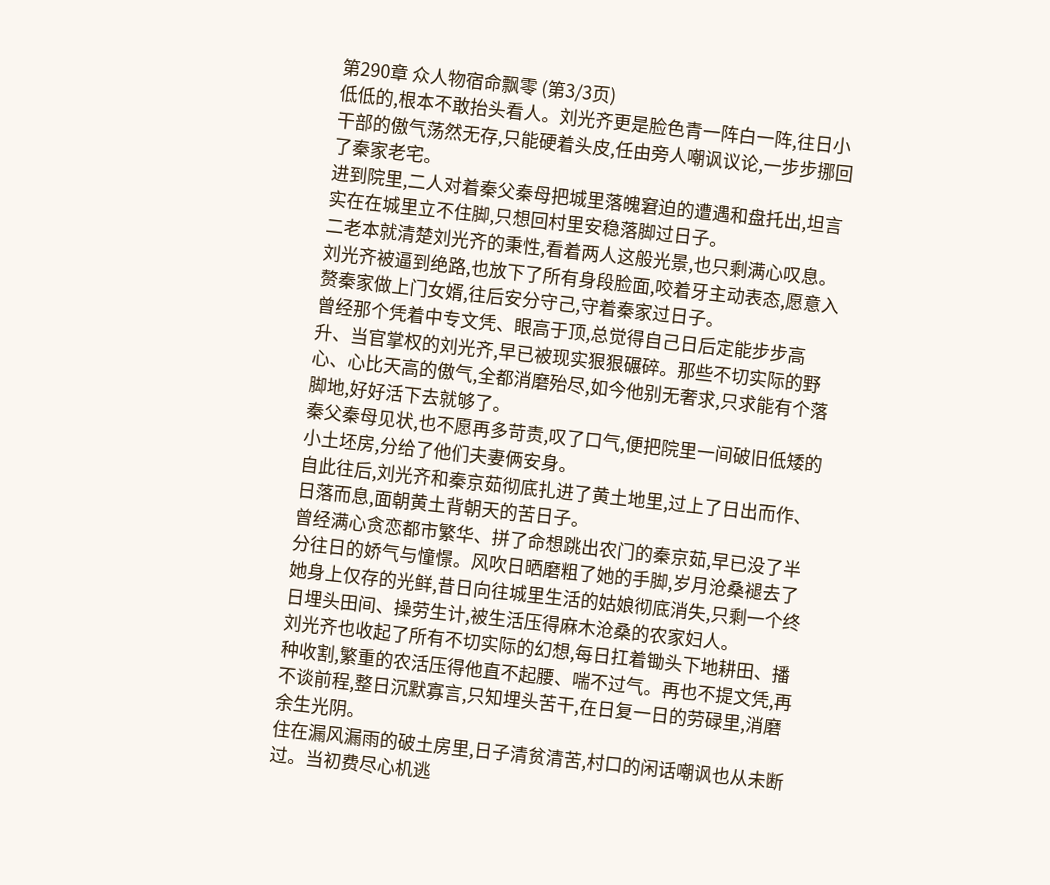第290章 众人物宿命飘零 (第3/3页)
低低的,根本不敢抬头看人。刘光齐更是脸色青一阵白一阵,往日小干部的傲气荡然无存,只能硬着头皮,任由旁人嘲讽议论,一步步挪回了秦家老宅。
进到院里,二人对着秦父秦母把城里落魄窘迫的遭遇和盘托出,坦言实在在城里立不住脚,只想回村里安稳落脚过日子。
二老本就清楚刘光齐的秉性,看着两人这般光景,也只剩满心叹息。刘光齐被逼到绝路,也放下了所有身段脸面,咬着牙主动表态,愿意入赘秦家做上门女婿,往后安分守己,守着秦家过日子。
曾经那个凭着中专文凭、眼高于顶,总觉得自己日后定能步步高升、当官掌权的刘光齐,早已被现实狠狠碾碎。那些不切实际的野心、心比天高的傲气,全都消磨殆尽,如今他别无奢求,只求能有个落脚地,好好活下去就够了。
秦父秦母见状,也不愿再多苛责,叹了口气,便把院里一间破旧低矮的小土坯房,分给了他们夫妻俩安身。
自此往后,刘光齐和秦京茹彻底扎进了黄土地里,过上了日出而作、日落而息,面朝黄土背朝天的苦日子。
曾经满心贪恋都市繁华、拼了命想跳出农门的秦京茹,早已没了半分往日的娇气与憧憬。风吹日晒磨粗了她的手脚,岁月沧桑褪去了她身上仅存的光鲜,昔日向往城里生活的姑娘彻底消失,只剩一个终日埋头田间、操劳生计,被生活压得麻木沧桑的农家妇人。
刘光齐也收起了所有不切实际的幻想,每日扛着锄头下地耕田、播种收割,繁重的农活压得他直不起腰、喘不过气。再也不提文凭,再不谈前程,整日沉默寡言,只知埋头苦干,在日复一日的劳碌里,消磨余生光阴。
住在漏风漏雨的破土房里,日子清贫清苦,村口的闲话嘲讽也从未断过。当初费尽心机逃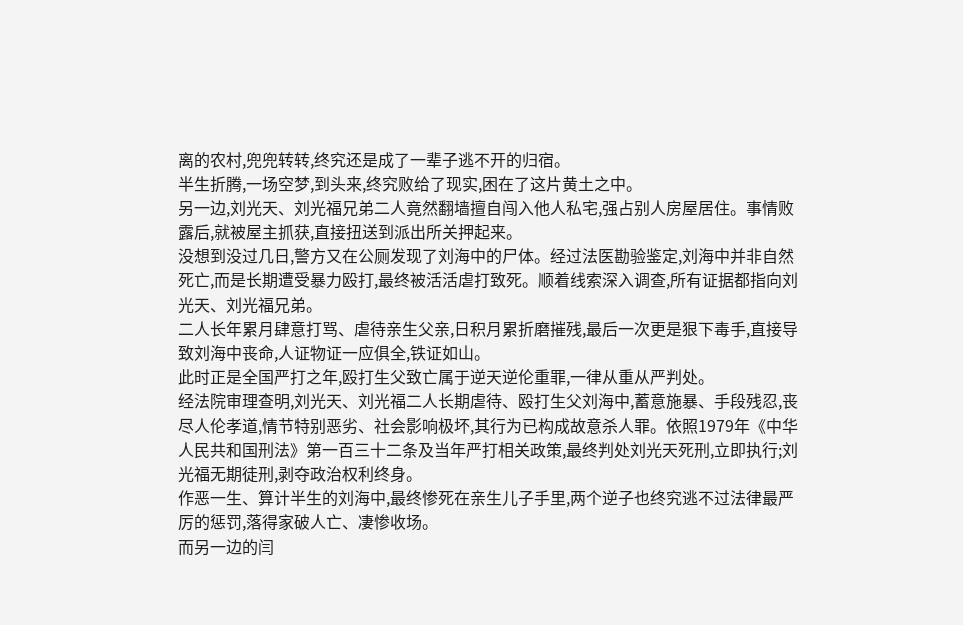离的农村,兜兜转转,终究还是成了一辈子逃不开的归宿。
半生折腾,一场空梦,到头来,终究败给了现实,困在了这片黄土之中。
另一边,刘光天、刘光福兄弟二人竟然翻墙擅自闯入他人私宅,强占别人房屋居住。事情败露后,就被屋主抓获,直接扭送到派出所关押起来。
没想到没过几日,警方又在公厕发现了刘海中的尸体。经过法医勘验鉴定,刘海中并非自然死亡,而是长期遭受暴力殴打,最终被活活虐打致死。顺着线索深入调查,所有证据都指向刘光天、刘光福兄弟。
二人长年累月肆意打骂、虐待亲生父亲,日积月累折磨摧残,最后一次更是狠下毒手,直接导致刘海中丧命,人证物证一应俱全,铁证如山。
此时正是全国严打之年,殴打生父致亡属于逆天逆伦重罪,一律从重从严判处。
经法院审理查明,刘光天、刘光福二人长期虐待、殴打生父刘海中,蓄意施暴、手段残忍,丧尽人伦孝道,情节特别恶劣、社会影响极坏,其行为已构成故意杀人罪。依照1979年《中华人民共和国刑法》第一百三十二条及当年严打相关政策,最终判处刘光天死刑,立即执行;刘光福无期徒刑,剥夺政治权利终身。
作恶一生、算计半生的刘海中,最终惨死在亲生儿子手里,两个逆子也终究逃不过法律最严厉的惩罚,落得家破人亡、凄惨收场。
而另一边的闫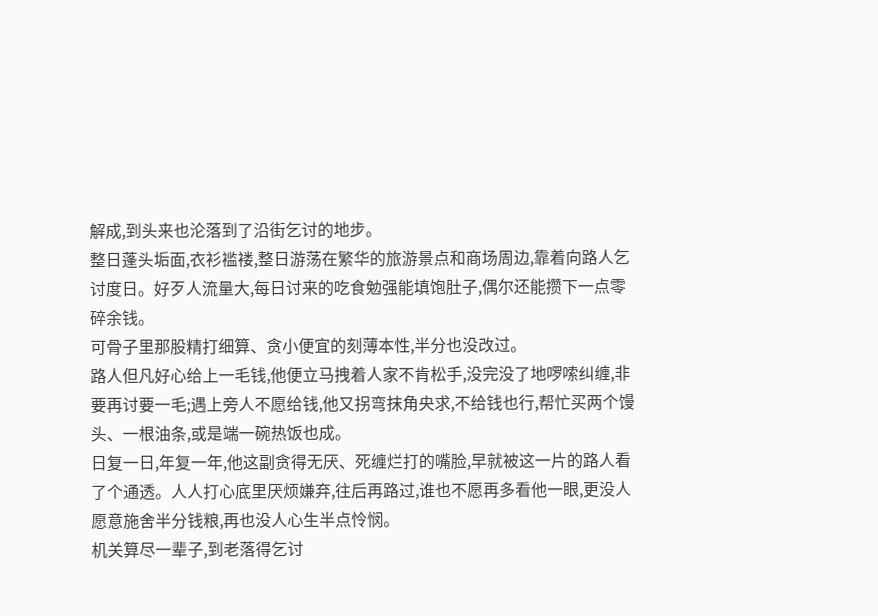解成,到头来也沦落到了沿街乞讨的地步。
整日蓬头垢面,衣衫褴褛,整日游荡在繁华的旅游景点和商场周边,靠着向路人乞讨度日。好歹人流量大,每日讨来的吃食勉强能填饱肚子,偶尔还能攒下一点零碎余钱。
可骨子里那股精打细算、贪小便宜的刻薄本性,半分也没改过。
路人但凡好心给上一毛钱,他便立马拽着人家不肯松手,没完没了地啰嗦纠缠,非要再讨要一毛;遇上旁人不愿给钱,他又拐弯抹角央求,不给钱也行,帮忙买两个馒头、一根油条,或是端一碗热饭也成。
日复一日,年复一年,他这副贪得无厌、死缠烂打的嘴脸,早就被这一片的路人看了个通透。人人打心底里厌烦嫌弃,往后再路过,谁也不愿再多看他一眼,更没人愿意施舍半分钱粮,再也没人心生半点怜悯。
机关算尽一辈子,到老落得乞讨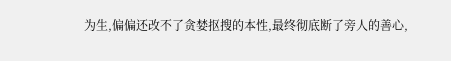为生,偏偏还改不了贪婪抠搜的本性,最终彻底断了旁人的善心,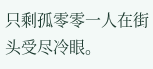只剩孤零零一人在街头受尽冷眼。